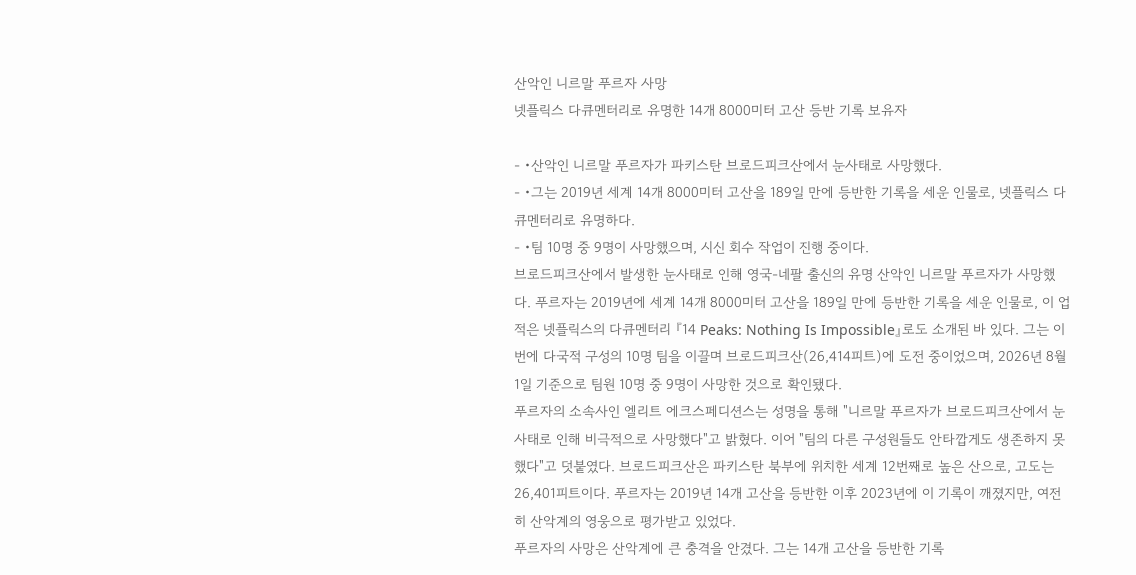산악인 니르말 푸르자 사망
넷플릭스 다큐멘터리로 유명한 14개 8000미터 고산 등반 기록 보유자

- •산악인 니르말 푸르자가 파키스탄 브로드피크산에서 눈사태로 사망했다.
- •그는 2019년 세계 14개 8000미터 고산을 189일 만에 등반한 기록을 세운 인물로, 넷플릭스 다큐멘터리로 유명하다.
- •팀 10명 중 9명이 사망했으며, 시신 회수 작업이 진행 중이다.
브로드피크산에서 발생한 눈사태로 인해 영국-네팔 출신의 유명 산악인 니르말 푸르자가 사망했다. 푸르자는 2019년에 세계 14개 8000미터 고산을 189일 만에 등반한 기록을 세운 인물로, 이 업적은 넷플릭스의 다큐멘터리 『14 Peaks: Nothing Is Impossible』로도 소개된 바 있다. 그는 이번에 다국적 구성의 10명 팀을 이끌며 브로드피크산(26,414피트)에 도전 중이었으며, 2026년 8월 1일 기준으로 팀원 10명 중 9명이 사망한 것으로 확인됐다.
푸르자의 소속사인 엘리트 에크스페디션스는 성명을 통해 "니르말 푸르자가 브로드피크산에서 눈사태로 인해 비극적으로 사망했다"고 밝혔다. 이어 "팀의 다른 구성원들도 안타깝게도 생존하지 못했다"고 덧붙였다. 브로드피크산은 파키스탄 북부에 위치한 세계 12번째로 높은 산으로, 고도는 26,401피트이다. 푸르자는 2019년 14개 고산을 등반한 이후 2023년에 이 기록이 깨졌지만, 여전히 산악계의 영웅으로 평가받고 있었다.
푸르자의 사망은 산악계에 큰 충격을 안겼다. 그는 14개 고산을 등반한 기록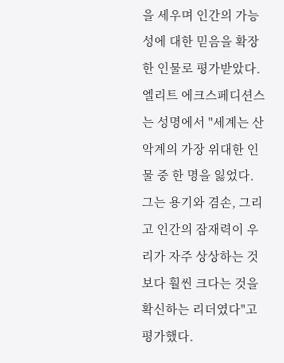을 세우며 인간의 가능성에 대한 믿음을 확장한 인물로 평가받았다. 엘리트 에크스페디션스는 성명에서 "세계는 산악계의 가장 위대한 인물 중 한 명을 잃었다. 그는 용기와 겸손, 그리고 인간의 잠재력이 우리가 자주 상상하는 것보다 훨씬 크다는 것을 확신하는 리더였다"고 평가했다.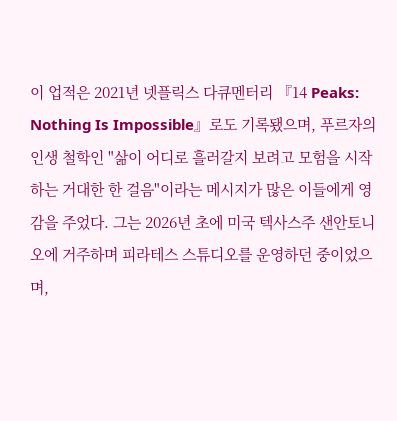이 업적은 2021년 넷플릭스 다큐멘터리 『14 Peaks: Nothing Is Impossible』로도 기록됐으며, 푸르자의 인생 철학인 "삶이 어디로 흘러갈지 보려고 모험을 시작하는 거대한 한 걸음"이라는 메시지가 많은 이들에게 영감을 주었다. 그는 2026년 초에 미국 텍사스주 샌안토니오에 거주하며 피라테스 스튜디오를 운영하던 중이었으며,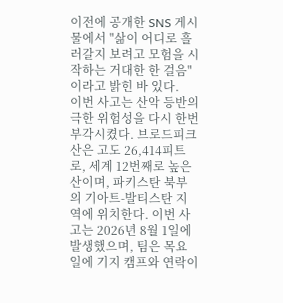이전에 공개한 SNS 게시물에서 "삶이 어디로 흘러갈지 보려고 모험을 시작하는 거대한 한 걸음"이라고 밝힌 바 있다.
이번 사고는 산악 등반의 극한 위험성을 다시 한번 부각시켰다. 브로드피크산은 고도 26,414피트로, 세계 12번째로 높은 산이며, 파키스탄 북부의 기아트-발티스탄 지역에 위치한다. 이번 사고는 2026년 8월 1일에 발생했으며, 팀은 목요일에 기지 캠프와 연락이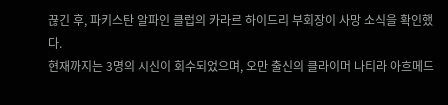끊긴 후, 파키스탄 알파인 클럽의 카라르 하이드리 부회장이 사망 소식을 확인했다.
현재까지는 3명의 시신이 회수되었으며, 오만 출신의 클라이머 나티라 아흐메드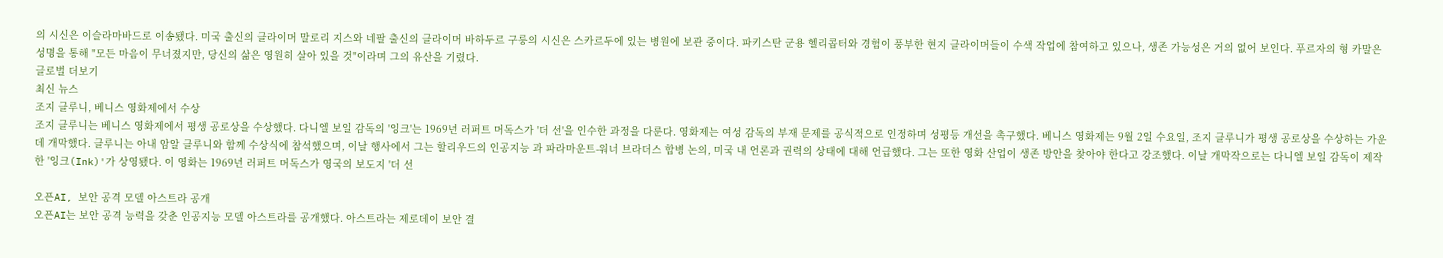의 시신은 이슬라마바드로 이송됐다. 미국 출신의 클라이머 말로리 지스와 네팔 출신의 클라이머 바하두르 구룽의 시신은 스카르두에 있는 병원에 보관 중이다. 파키스탄 군용 헬리콥터와 경험이 풍부한 현지 클라이머들이 수색 작업에 참여하고 있으나, 생존 가능성은 거의 없어 보인다. 푸르자의 형 카말은 성명을 통해 "모든 마음이 무너졌지만, 당신의 삶은 영원히 살아 있을 것"이라며 그의 유산을 기렸다.
글로벌 더보기
최신 뉴스
조지 클루니, 베니스 영화제에서 수상
조지 클루니는 베니스 영화제에서 평생 공로상을 수상했다. 다니엘 보일 감독의 '잉크'는 1969년 러퍼트 머독스가 '더 선'을 인수한 과정을 다룬다. 영화제는 여성 감독의 부재 문제를 공식적으로 인정하며 성평등 개선을 촉구했다. 베니스 영화제는 9월 2일 수요일, 조지 클루니가 평생 공로상을 수상하는 가운데 개막했다. 클루니는 아내 암알 클루니와 함께 수상식에 참석했으며, 이날 행사에서 그는 할리우드의 인공지능 과 파라마운트-워너 브라더스 합병 논의, 미국 내 언론과 권력의 상태에 대해 언급했다. 그는 또한 영화 산업이 생존 방안을 찾아야 한다고 강조했다. 이날 개막작으로는 다니엘 보일 감독이 제작한 '잉크(Ink)'가 상영됐다. 이 영화는 1969년 러퍼트 머독스가 영국의 보도지 '더 선

오픈AI, 보안 공격 모델 아스트라 공개
오픈AI는 보안 공격 능력을 갖춘 인공지능 모델 아스트라를 공개했다. 아스트라는 제로데이 보안 결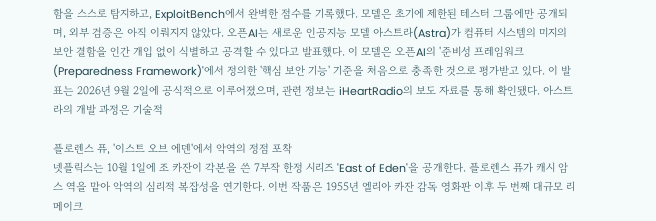함을 스스로 탐지하고, ExploitBench에서 완벽한 점수를 기록했다. 모델은 초기에 제한된 테스터 그룹에만 공개되며, 외부 검증은 아직 이뤄지지 않았다. 오픈AI는 새로운 인공지능 모델 아스트라(Astra)가 컴퓨터 시스템의 미지의 보안 결함을 인간 개입 없이 식별하고 공격할 수 있다고 발표했다. 이 모델은 오픈AI의 '준비성 프레임워크(Preparedness Framework)'에서 정의한 '핵심 보안 기능' 기준을 처음으로 충족한 것으로 평가받고 있다. 이 발표는 2026년 9월 2일에 공식적으로 이루어졌으며, 관련 정보는 iHeartRadio의 보도 자료를 통해 확인됐다. 아스트라의 개발 과정은 기술적

플로렌스 퓨, '이스트 오브 에덴'에서 악역의 정점 포착
넷플릭스는 10월 1일에 조 카잔이 각본을 쓴 7부작 한정 시리즈 'East of Eden'을 공개한다. 플로렌스 퓨가 캐시 암스 역을 맡아 악역의 심리적 복잡성을 연기한다. 이번 작품은 1955년 엘리아 카잔 감독 영화판 이후 두 번째 대규모 리메이크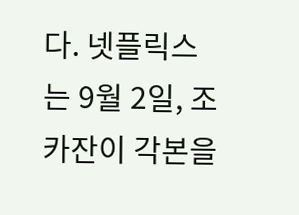다. 넷플릭스는 9월 2일, 조 카잔이 각본을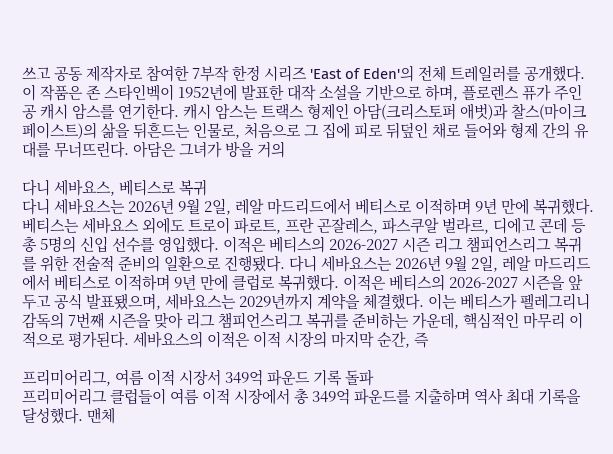쓰고 공동 제작자로 참여한 7부작 한정 시리즈 'East of Eden'의 전체 트레일러를 공개했다. 이 작품은 존 스타인벡이 1952년에 발표한 대작 소설을 기반으로 하며, 플로렌스 퓨가 주인공 캐시 암스를 연기한다. 캐시 암스는 트랙스 형제인 아담(크리스토퍼 애벗)과 찰스(마이크 페이스트)의 삶을 뒤흔드는 인물로, 처음으로 그 집에 피로 뒤덮인 채로 들어와 형제 간의 유대를 무너뜨린다. 아담은 그녀가 방을 거의

다니 세바요스, 베티스로 복귀
다니 세바요스는 2026년 9월 2일, 레알 마드리드에서 베티스로 이적하며 9년 만에 복귀했다. 베티스는 세바요스 외에도 트로이 파로트, 프란 곤잘레스, 파스쿠알 벌라르, 디에고 콘데 등 총 5명의 신입 선수를 영입했다. 이적은 베티스의 2026-2027 시즌 리그 챔피언스리그 복귀를 위한 전술적 준비의 일환으로 진행됐다. 다니 세바요스는 2026년 9월 2일, 레알 마드리드에서 베티스로 이적하며 9년 만에 클럽로 복귀했다. 이적은 베티스의 2026-2027 시즌을 앞두고 공식 발표됐으며, 세바요스는 2029년까지 계약을 체결했다. 이는 베티스가 펠레그리니 감독의 7번째 시즌을 맞아 리그 챔피언스리그 복귀를 준비하는 가운데, 핵심적인 마무리 이적으로 평가된다. 세바요스의 이적은 이적 시장의 마지막 순간, 즉

프리미어리그, 여름 이적 시장서 349억 파운드 기록 돌파
프리미어리그 클럽들이 여름 이적 시장에서 총 349억 파운드를 지출하며 역사 최대 기록을 달성했다. 맨체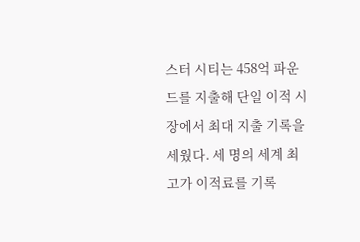스터 시티는 458억 파운드를 지출해 단일 이적 시장에서 최대 지출 기록을 세웠다. 세 명의 세계 최고가 이적료를 기록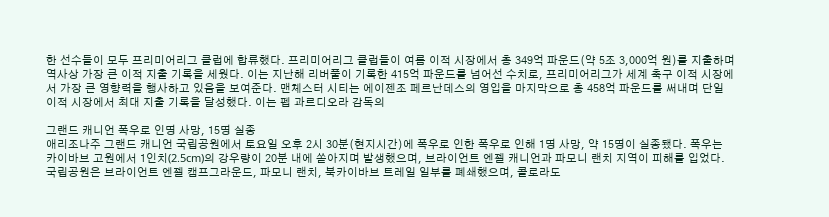한 선수들이 모두 프리미어리그 클럽에 합류했다. 프리미어리그 클럽들이 여름 이적 시장에서 총 349억 파운드(약 5조 3,000억 원)를 지출하며 역사상 가장 큰 이적 지출 기록을 세웠다. 이는 지난해 리버풀이 기록한 415억 파운드를 넘어선 수치로, 프리미어리그가 세계 축구 이적 시장에서 가장 큰 영향력을 행사하고 있음을 보여준다. 맨체스터 시티는 에이젠조 페르난데스의 영입을 마지막으로 총 458억 파운드를 써내며 단일 이적 시장에서 최대 지출 기록을 달성했다. 이는 펩 과르디오라 감독의

그랜드 캐니언 폭우로 인명 사망, 15명 실종
애리조나주 그랜드 캐니언 국립공원에서 토요일 오후 2시 30분(현지시간)에 폭우로 인한 폭우로 인해 1명 사망, 약 15명이 실종됐다. 폭우는 카이바브 고원에서 1인치(2.5cm)의 강우량이 20분 내에 쏟아지며 발생했으며, 브라이언트 엔젤 캐니언과 파모니 랜치 지역이 피해를 입었다. 국립공원은 브라이언트 엔젤 캠프그라운드, 파모니 랜치, 북카이바브 트레일 일부를 폐쇄했으며, 콜로라도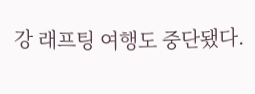강 래프팅 여행도 중단됐다.